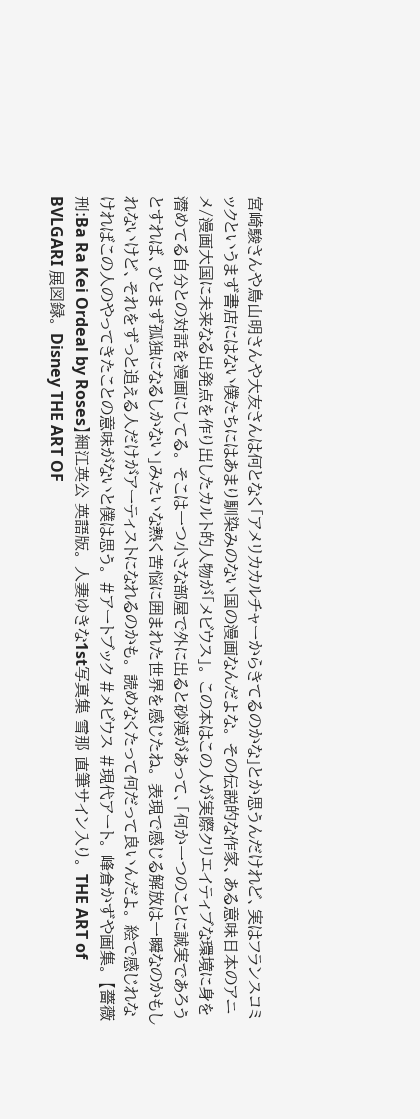宮崎駿さんや鳥山明さんや大友さんは何となく「アメリカカルチャーからきてるのかな」とか思うんだけれど、実はフランスコミックというまず書店にはない僕たちにはあまり馴染みのない国の漫画なんだよな。 その伝説的な作家、ある意味日本のアニメ/漫画大国に未来なる出発点を作り出したカルト的人物が「メビウス」。 この本はこの人が実際クリエイティブな環境に身を潜めてる自分との対話を漫画にしてる。 そこは一つ小さな部屋で外に出ると砂漠があって、「何か一つのことに誠実であろうとすれば、ひとまず孤独になるしかない」みたいな熱く苦悩に囲まれた世界を感じたね。 表現で感じる解放は一瞬なのかもしれないけど、それをずっと追える人だけがアーティストになれるのかも。 読めなくたって何だって良いんだよ。 絵で感じれなければこの人のやってきたことの意味がないと僕は思う。 #アートブック #メビウス #現代アート。 峰倉かずや画集。 【薔薇刑:Ba Ra Kei Ordeal by Roses】細江英公 英語版。 人妻ゆきな1st写真集 雪那 直筆サイン入り。 THE ART of BVLGARI 展図録。 Disney THE ART OF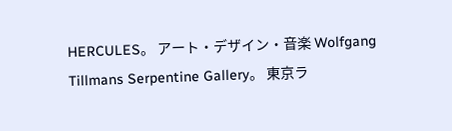HERCULES。 アート・デザイン・音楽 Wolfgang Tillmans Serpentine Gallery。 東京ラ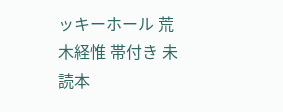ッキーホール 荒木経惟 帯付き 未読本